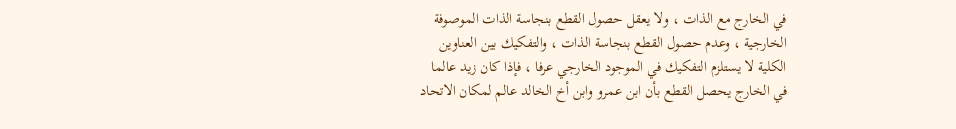في الخارج مع الذات ، ولا يعقل حصول القطع بنجاسة الذات الموصوفة
الخارجية ، وعدم حصول القطع بنجاسة الذات ، والتفكيك بين العناوين
الكلية لا يستلزم التفكيك في الموجود الخارجي عرفا ، فإذا كان زيد عالما
في الخارج يحصل القطع بأن ابن عمرو وابن أخ الخالد عالم لمكان الاتحاد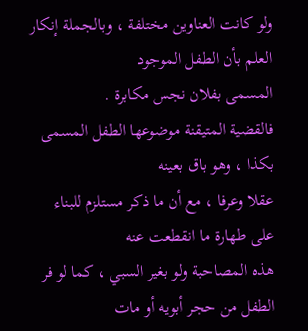ولو كانت العناوين مختلفة ، وبالجملة إنكار العلم بأن الطفل الموجود
المسمى بفلان نجس مكابرة .
فالقضية المتيقنة موضوعها الطفل المسمى بكذا ، وهو باق بعينه
عقلا وعرفا ، مع أن ما ذكر مستلزم للبناء على طهارة ما انقطعت عنه
هذه المصاحبة ولو بغير السبي ، كما لو فر الطفل من حجر أبويه أو مات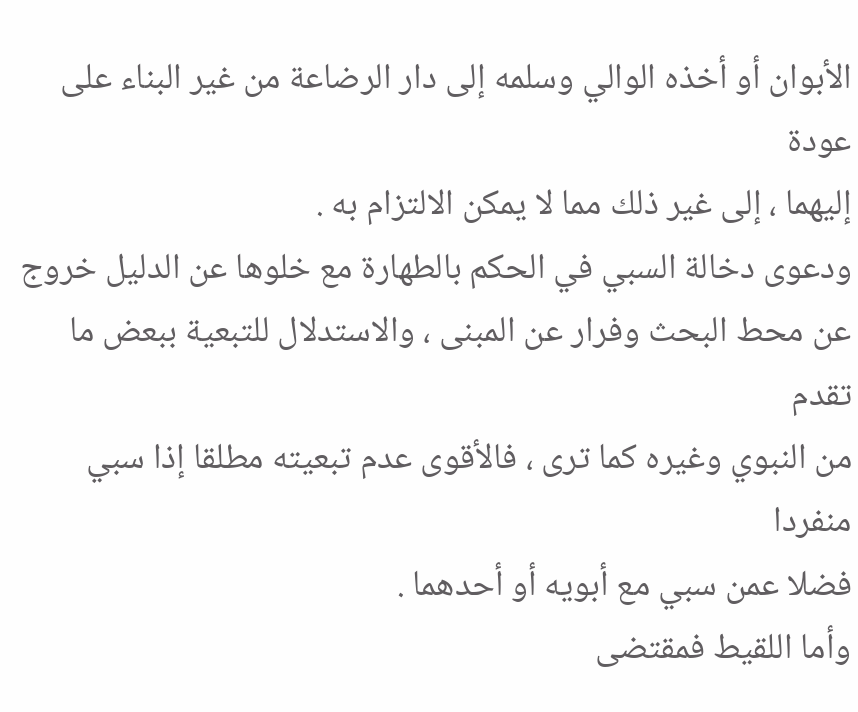الأبوان أو أخذه الوالي وسلمه إلى دار الرضاعة من غير البناء على عودة
إليهما ، إلى غير ذلك مما لا يمكن الالتزام به .
ودعوى دخالة السبي في الحكم بالطهارة مع خلوها عن الدليل خروج
عن محط البحث وفرار عن المبنى ، والاستدلال للتبعية ببعض ما تقدم
من النبوي وغيره كما ترى ، فالأقوى عدم تبعيته مطلقا إذا سبي منفردا
فضلا عمن سبي مع أبويه أو أحدهما .
وأما اللقيط فمقتضى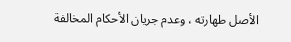الأصل طهارته ، وعدم جريان الأحكام المخالفة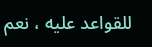للقواعد عليه ، نعم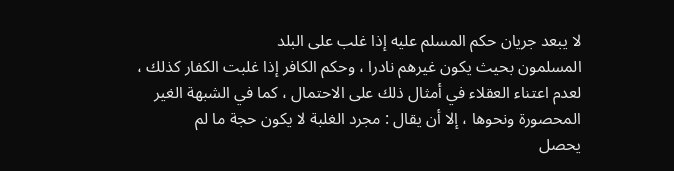لا يبعد جريان حكم المسلم عليه إذا غلب على البلد
المسلمون بحيث يكون غيرهم نادرا ، وحكم الكافر إذا غلبت الكفار كذلك ،
لعدم اعتناء العقلاء في أمثال ذلك على الاحتمال ، كما في الشبهة الغير
المحصورة ونحوها ، إلا أن يقال : مجرد الغلبة لا يكون حجة ما لم
يحصل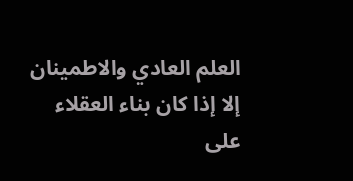العلم العادي والاطمينان إلا إذا كان بناء العقلاء على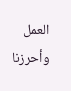العمل
وأحرزنا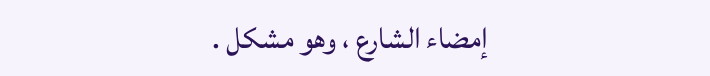إمضاء الشارع ، وهو مشكل .